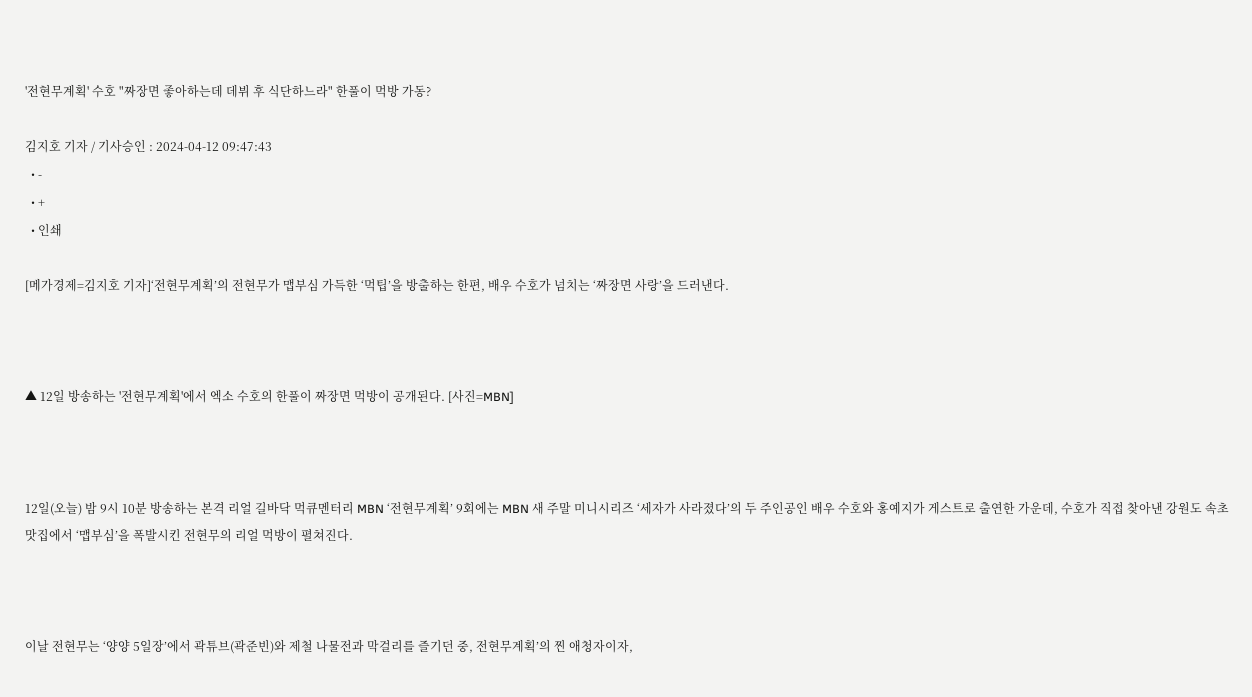'전현무계획' 수호 "짜장면 좋아하는데 데뷔 후 식단하느라" 한풀이 먹방 가동?

김지호 기자 / 기사승인 : 2024-04-12 09:47:43
  • -
  • +
  • 인쇄

[메가경제=김지호 기자]‘전현무계획’의 전현무가 맵부심 가득한 ‘먹팁’을 방출하는 한편, 배우 수호가 넘치는 ‘짜장면 사랑’을 드러낸다.



▲ 12일 방송하는 '전현무계획'에서 엑소 수호의 한풀이 짜장면 먹방이 공개된다. [사진=MBN]



12일(오늘) 밤 9시 10분 방송하는 본격 리얼 길바닥 먹큐멘터리 MBN ‘전현무계획’ 9회에는 MBN 새 주말 미니시리즈 ‘세자가 사라졌다’의 두 주인공인 배우 수호와 홍예지가 게스트로 출연한 가운데, 수호가 직접 찾아낸 강원도 속초 맛집에서 ‘맵부심’을 폭발시킨 전현무의 리얼 먹방이 펼쳐진다.



이날 전현무는 ‘양양 5일장’에서 곽튜브(곽준빈)와 제철 나물전과 막걸리를 즐기던 중, 전현무계획’의 찐 애청자이자,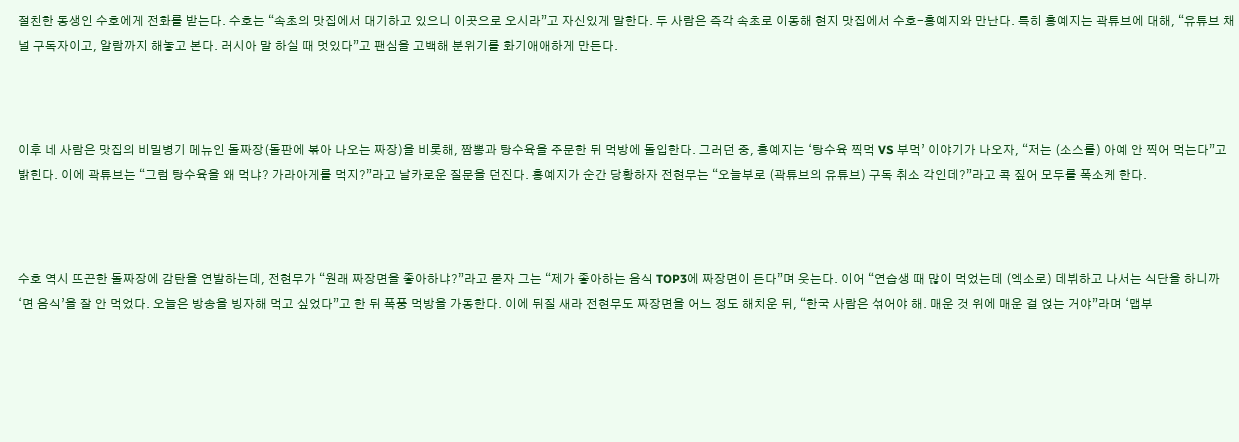절친한 동생인 수호에게 전화를 받는다. 수호는 “속초의 맛집에서 대기하고 있으니 이곳으로 오시라”고 자신있게 말한다. 두 사람은 즉각 속초로 이동해 현지 맛집에서 수호-홍예지와 만난다. 특히 홍예지는 곽튜브에 대해, “유튜브 채널 구독자이고, 알람까지 해놓고 본다. 러시아 말 하실 때 멋있다”고 팬심을 고백해 분위기를 화기애애하게 만든다.



이후 네 사람은 맛집의 비밀병기 메뉴인 돌짜장(돌판에 볶아 나오는 짜장)을 비롯해, 짬뽕과 탕수육을 주문한 뒤 먹방에 돌입한다. 그러던 중, 홍예지는 ‘탕수육 찍먹 VS 부먹’ 이야기가 나오자, “저는 (소스를) 아예 안 찍어 먹는다”고 밝힌다. 이에 곽튜브는 “그럼 탕수육을 왜 먹냐? 가라아게를 먹지?”라고 날카로운 질문을 던진다. 홍예지가 순간 당황하자 전현무는 “오늘부로 (곽튜브의 유튜브) 구독 취소 각인데?”라고 콕 짚어 모두를 폭소케 한다.



수호 역시 뜨끈한 돌짜장에 감탄을 연발하는데, 전현무가 “원래 짜장면을 좋아하냐?”라고 묻자 그는 “제가 좋아하는 음식 TOP3에 짜장면이 든다”며 웃는다. 이어 “연습생 때 많이 먹었는데 (엑소로) 데뷔하고 나서는 식단을 하니까 ‘면 음식’을 잘 안 먹었다. 오늘은 방송을 빙자해 먹고 싶었다”고 한 뒤 폭풍 먹방을 가동한다. 이에 뒤질 새라 전현무도 짜장면을 어느 정도 해치운 뒤, “한국 사람은 섞어야 해. 매운 것 위에 매운 걸 얹는 거야”라며 ‘맵부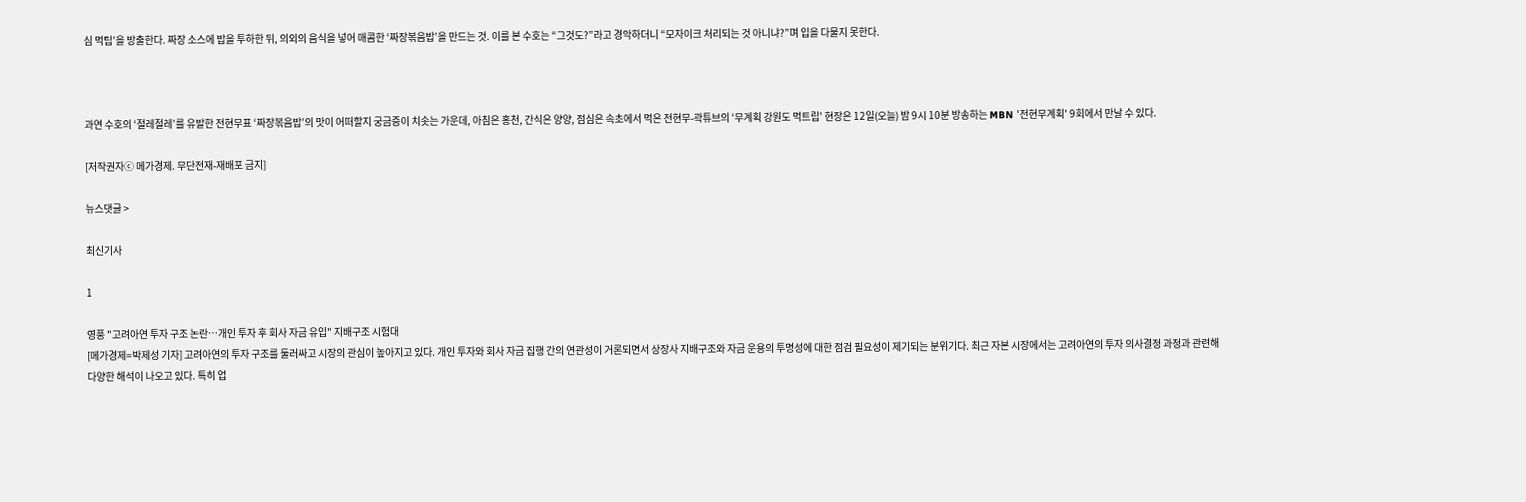심 먹팁’을 방출한다. 짜장 소스에 밥을 투하한 뒤, 의외의 음식을 넣어 매콤한 ‘짜장볶음밥’을 만드는 것. 이를 본 수호는 “그것도?”라고 경악하더니 “모자이크 처리되는 것 아니냐?”며 입을 다물지 못한다.



과연 수호의 ‘절레절레’를 유발한 전현무표 ‘짜장볶음밥’의 맛이 어떠할지 궁금증이 치솟는 가운데, 아침은 홍천, 간식은 양양, 점심은 속초에서 먹은 전현무-곽튜브의 ‘무계획 강원도 먹트립’ 현장은 12일(오늘) 밤 9시 10분 방송하는 MBN '전현무계획' 9회에서 만날 수 있다.

[저작권자ⓒ 메가경제. 무단전재-재배포 금지]

뉴스댓글 >

최신기사

1

영풍 "고려아연 투자 구조 논란…개인 투자 후 회사 자금 유입" 지배구조 시험대
[메가경제=박제성 기자] 고려아연의 투자 구조를 둘러싸고 시장의 관심이 높아지고 있다. 개인 투자와 회사 자금 집행 간의 연관성이 거론되면서 상장사 지배구조와 자금 운용의 투명성에 대한 점검 필요성이 제기되는 분위기다. 최근 자본 시장에서는 고려아연의 투자 의사결정 과정과 관련해 다양한 해석이 나오고 있다. 특히 업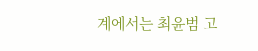계에서는 최윤범 고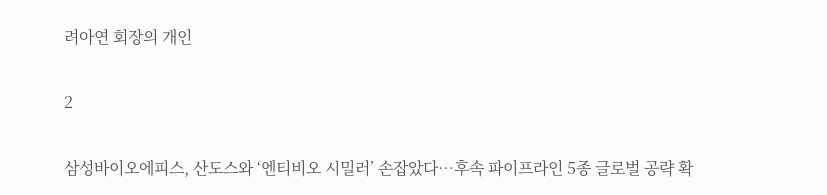려아연 회장의 개인

2

삼성바이오에피스, 산도스와 ‘엔티비오 시밀러’ 손잡았다…후속 파이프라인 5종 글로벌 공략 확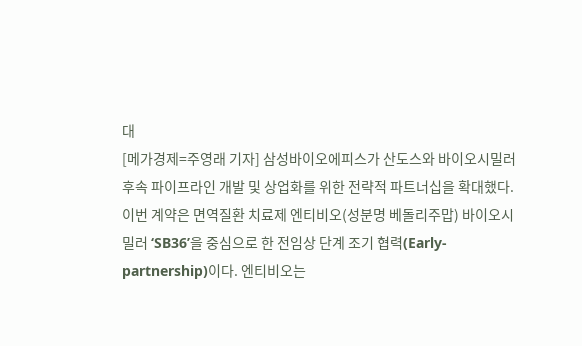대
[메가경제=주영래 기자] 삼성바이오에피스가 산도스와 바이오시밀러 후속 파이프라인 개발 및 상업화를 위한 전략적 파트너십을 확대했다.이번 계약은 면역질환 치료제 엔티비오(성분명 베돌리주맙) 바이오시밀러 ‘SB36’을 중심으로 한 전임상 단계 조기 협력(Early-partnership)이다. 엔티비오는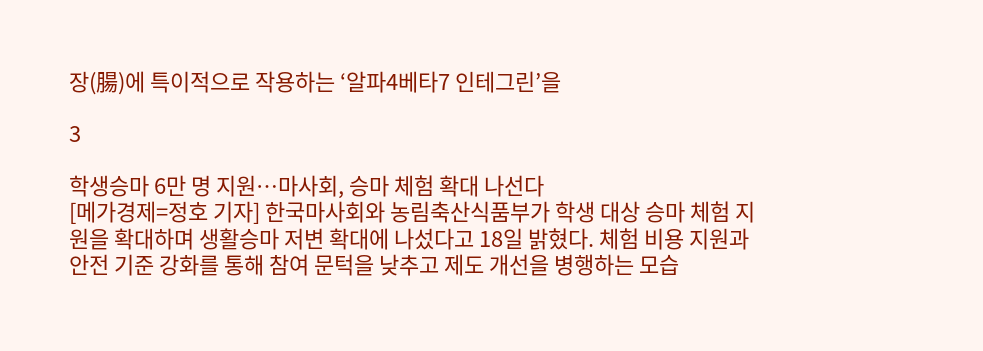장(腸)에 특이적으로 작용하는 ‘알파4베타7 인테그린’을

3

학생승마 6만 명 지원…마사회, 승마 체험 확대 나선다
[메가경제=정호 기자] 한국마사회와 농림축산식품부가 학생 대상 승마 체험 지원을 확대하며 생활승마 저변 확대에 나섰다고 18일 밝혔다. 체험 비용 지원과 안전 기준 강화를 통해 참여 문턱을 낮추고 제도 개선을 병행하는 모습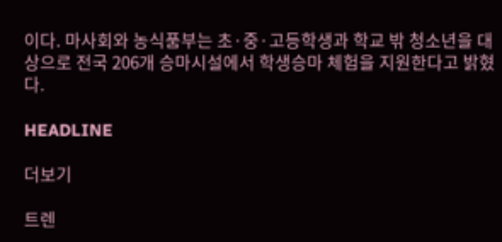이다. 마사회와 농식품부는 초·중·고등학생과 학교 밖 청소년을 대상으로 전국 206개 승마시설에서 학생승마 체험을 지원한다고 밝혔다.

HEADLINE

더보기

트렌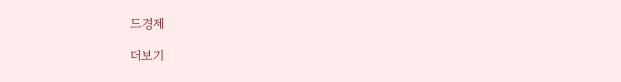드경제

더보기